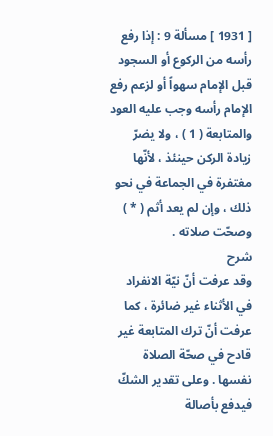[ 1931 ] مسألة 9 : إذا رفع رأسه من الركوع أو السجود قبل الإمام سهواً أو لزعم رفع الإمام رأسه وجب عليه العود والمتابعة ( 1 ) ، ولا يضرّ زيادة الركن حينئذ ، لأنّها مغتفرة في الجماعة في نحو ذلك ، وإن لم يعد أثم ( * ) وصحّت صلاته .
شرح
وقد عرفت أنّ نيّة الانفراد في الأثناء غير ضائرة ، كما عرفت أنّ ترك المتابعة غير قادح في صحّة الصلاة نفسها . وعلى تقدير الشكّ فيدفع بأصالة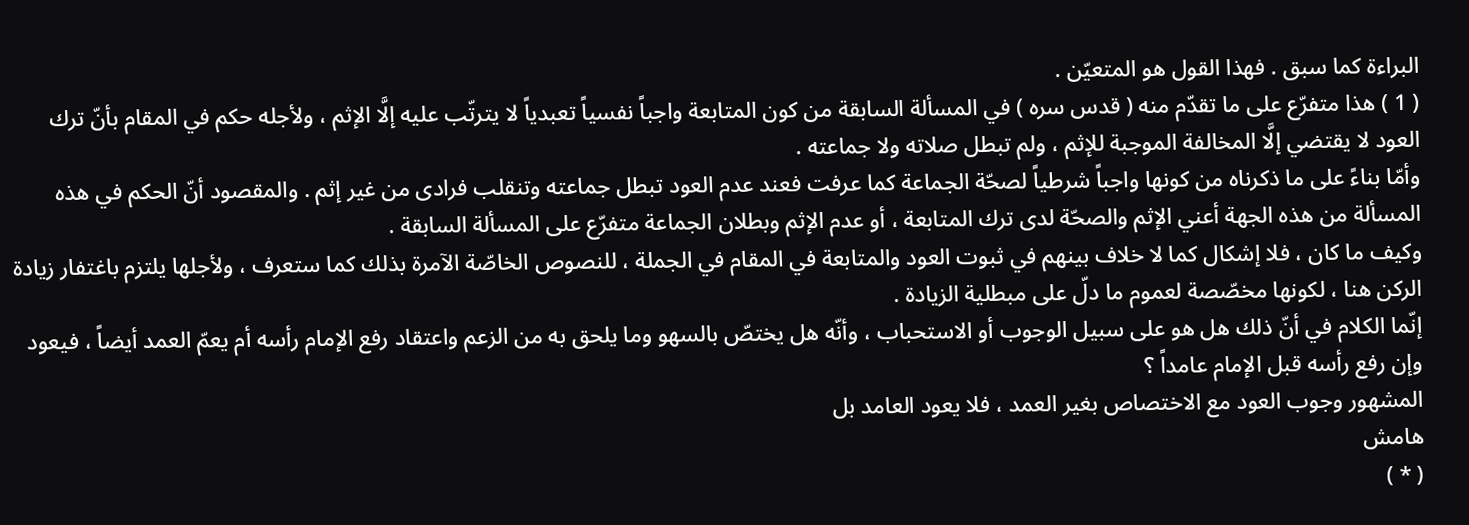البراءة كما سبق . فهذا القول هو المتعيّن .
( 1 ) هذا متفرّع على ما تقدّم منه ( قدس سره ) في المسألة السابقة من كون المتابعة واجباً نفسياً تعبدياً لا يترتّب عليه إلَّا الإثم ، ولأجله حكم في المقام بأنّ ترك العود لا يقتضي إلَّا المخالفة الموجبة للإثم ، ولم تبطل صلاته ولا جماعته .
وأمّا بناءً على ما ذكرناه من كونها واجباً شرطياً لصحّة الجماعة كما عرفت فعند عدم العود تبطل جماعته وتنقلب فرادى من غير إثم . والمقصود أنّ الحكم في هذه المسألة من هذه الجهة أعني الإثم والصحّة لدى ترك المتابعة ، أو عدم الإثم وبطلان الجماعة متفرّع على المسألة السابقة .
وكيف ما كان ، فلا إشكال كما لا خلاف بينهم في ثبوت العود والمتابعة في المقام في الجملة ، للنصوص الخاصّة الآمرة بذلك كما ستعرف ، ولأجلها يلتزم باغتفار زيادة الركن هنا ، لكونها مخصّصة لعموم ما دلّ على مبطلية الزيادة .
إنّما الكلام في أنّ ذلك هل هو على سبيل الوجوب أو الاستحباب ، وأنّه هل يختصّ بالسهو وما يلحق به من الزعم واعتقاد رفع الإمام رأسه أم يعمّ العمد أيضاً ، فيعود وإن رفع رأسه قبل الإمام عامداً ؟
المشهور وجوب العود مع الاختصاص بغير العمد ، فلا يعود العامد بل
هامش
( * )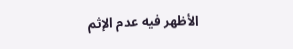الأظهر فيه عدم الإثم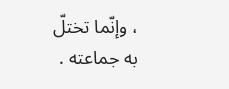، وإنّما تختلّ به جماعته .